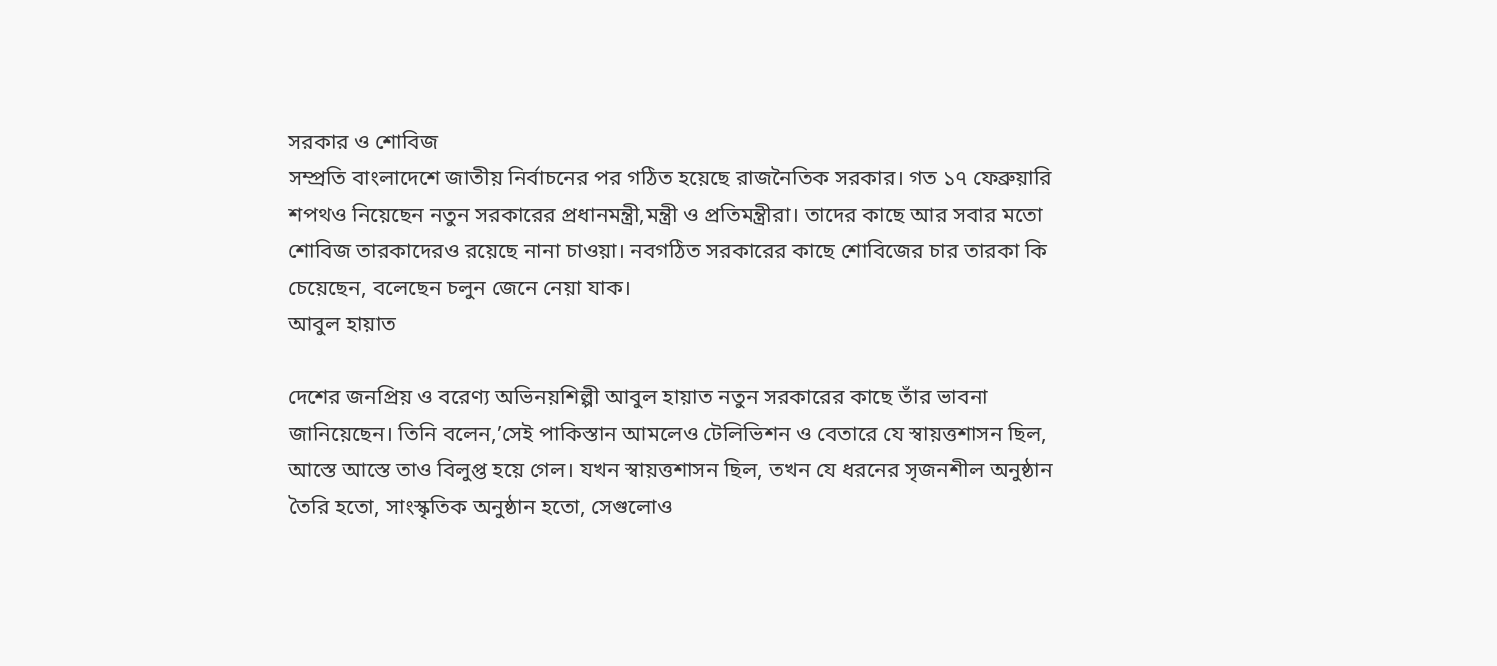সরকার ও শোবিজ
সম্প্রতি বাংলাদেশে জাতীয় নির্বাচনের পর গঠিত হয়েছে রাজনৈতিক সরকার। গত ১৭ ফেব্রুয়ারি শপথও নিয়েছেন নতুন সরকারের প্রধানমন্ত্রী,মন্ত্রী ও প্রতিমন্ত্রীরা। তাদের কাছে আর সবার মতো শোবিজ তারকাদেরও রয়েছে নানা চাওয়া। নবগঠিত সরকারের কাছে শোবিজের চার তারকা কি চেয়েছেন, বলেছেন চলুন জেনে নেয়া যাক।
আবুল হায়াত

দেশের জনপ্রিয় ও বরেণ্য অভিনয়শিল্পী আবুল হায়াত নতুন সরকারের কাছে তাঁর ভাবনা জানিয়েছেন। তিনি বলেন,’সেই পাকিস্তান আমলেও টেলিভিশন ও বেতারে যে স্বায়ত্তশাসন ছিল, আস্তে আস্তে তাও বিলুপ্ত হয়ে গেল। যখন স্বায়ত্তশাসন ছিল, তখন যে ধরনের সৃজনশীল অনুষ্ঠান তৈরি হতো, সাংস্কৃতিক অনুষ্ঠান হতো, সেগুলোও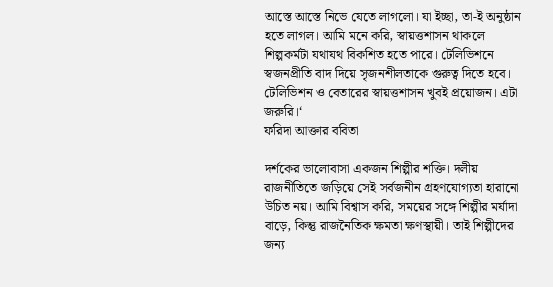আস্তে আস্তে নিভে যেতে লাগলো। যা ইচ্ছা, তা-ই অনুষ্ঠান হতে লাগল। আমি মনে করি, স্বায়ত্তশাসন থাকলে শিল্পকর্মটা যথাযথ বিকশিত হতে পারে। টেলিভিশনে স্বজনপ্রীতি বাদ দিয়ে সৃজনশীলতাকে গুরুত্ব দিতে হবে। টেলিভিশন ও বেতারের স্বায়ত্তশাসন খুবই প্রয়োজন। এটা জরুরি।‘
ফরিদা আক্তার ববিতা

দর্শকের ভালোবাসা একজন শিল্পীর শক্তি। দলীয় রাজনীতিতে জড়িয়ে সেই সর্বজনীন গ্রহণযোগ্যতা হারানো উচিত নয়। আমি বিশ্বাস করি, সময়ের সঙ্গে শিল্পীর মর্যাদা বাড়ে, কিন্তু রাজনৈতিক ক্ষমতা ক্ষণস্থায়ী। তাই শিল্পীদের জন্য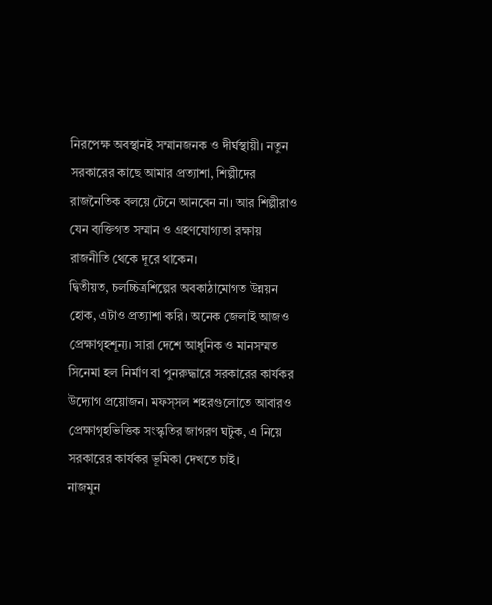নিরপেক্ষ অবস্থানই সম্মানজনক ও দীর্ঘস্থায়ী। নতুন সরকারের কাছে আমার প্রত্যাশা, শিল্পীদের রাজনৈতিক বলয়ে টেনে আনবেন না। আর শিল্পীরাও যেন ব্যক্তিগত সম্মান ও গ্রহণযোগ্যতা রক্ষায় রাজনীতি থেকে দূরে থাকেন।
দ্বিতীয়ত, চলচ্চিত্রশিল্পের অবকাঠামোগত উন্নয়ন হোক, এটাও প্রত্যাশা করি। অনেক জেলাই আজও প্রেক্ষাগৃহশূন্য। সারা দেশে আধুনিক ও মানসম্মত সিনেমা হল নির্মাণ বা পুনরুদ্ধারে সরকারের কার্যকর উদ্যোগ প্রয়োজন। মফস্সল শহরগুলোতে আবারও প্রেক্ষাগৃহভিত্তিক সংস্কৃতির জাগরণ ঘটুক, এ নিয়ে সরকারের কার্যকর ভূমিকা দেখতে চাই।
নাজমুন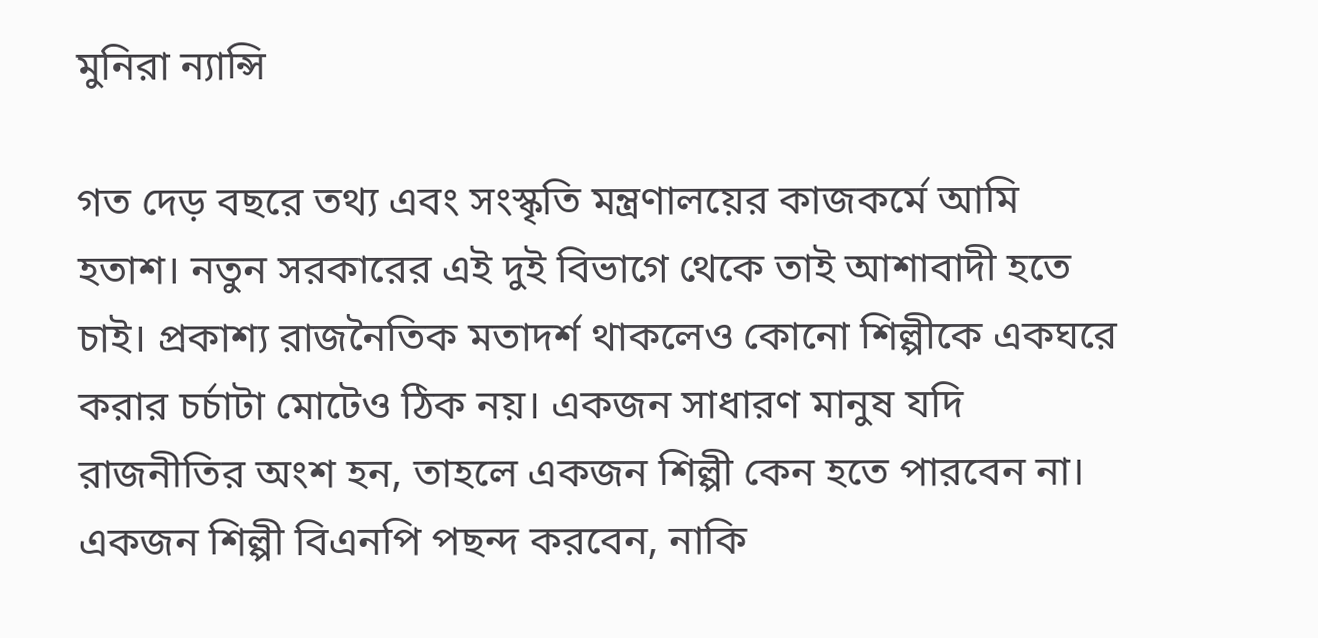মুনিরা ন্যান্সি

গত দেড় বছরে তথ্য এবং সংস্কৃতি মন্ত্রণালয়ের কাজকর্মে আমি হতাশ। নতুন সরকারের এই দুই বিভাগে থেকে তাই আশাবাদী হতে চাই। প্রকাশ্য রাজনৈতিক মতাদর্শ থাকলেও কোনো শিল্পীকে একঘরে করার চর্চাটা মোটেও ঠিক নয়। একজন সাধারণ মানুষ যদি রাজনীতির অংশ হন, তাহলে একজন শিল্পী কেন হতে পারবেন না। একজন শিল্পী বিএনপি পছন্দ করবেন, নাকি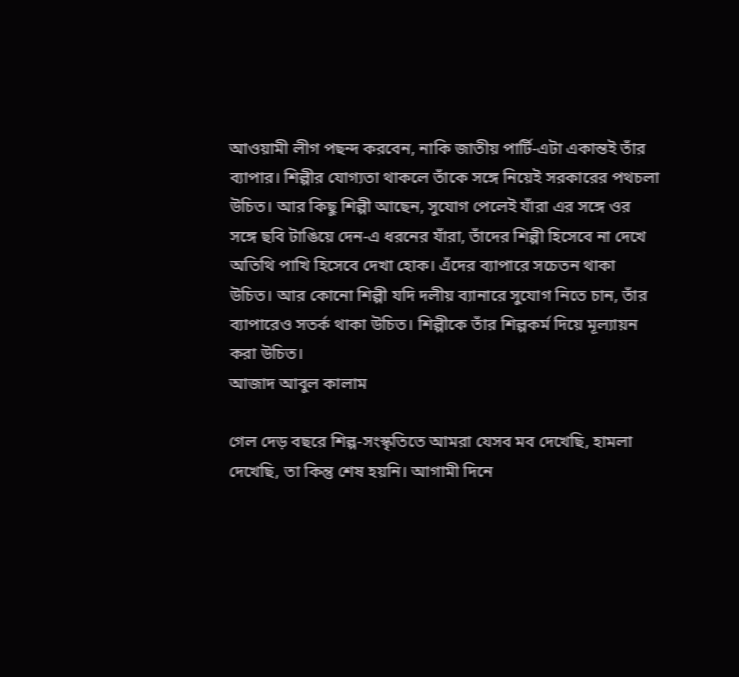আওয়ামী লীগ পছন্দ করবেন, নাকি জাতীয় পার্টি-এটা একান্তই তাঁর ব্যাপার। শিল্পীর যোগ্যতা থাকলে তাঁকে সঙ্গে নিয়েই সরকারের পথচলা উচিত। আর কিছু শিল্পী আছেন, সুযোগ পেলেই যাঁরা এর সঙ্গে ওর সঙ্গে ছবি টাঙিয়ে দেন-এ ধরনের যাঁরা, তাঁদের শিল্পী হিসেবে না দেখে অতিথি পাখি হিসেবে দেখা হোক। এঁদের ব্যাপারে সচেতন থাকা উচিত। আর কোনো শিল্পী যদি দলীয় ব্যানারে সুযোগ নিতে চান, তাঁর ব্যাপারেও সতর্ক থাকা উচিত। শিল্পীকে তাঁর শিল্পকর্ম দিয়ে মূল্যায়ন করা উচিত।
আজাদ আবুল কালাম

গেল দেড় বছরে শিল্প-সংস্কৃতিতে আমরা যেসব মব দেখেছি, হামলা দেখেছি, তা কিন্তু শেষ হয়নি। আগামী দিনে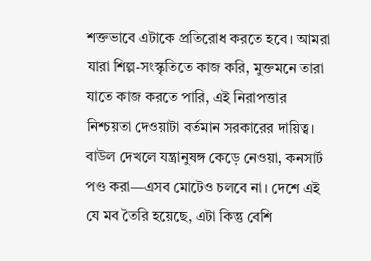শক্তভাবে এটাকে প্রতিরোধ করতে হবে। আমরা যারা শিল্প-সংস্কৃতিতে কাজ করি, মুক্তমনে তারা যাতে কাজ করতে পারি, এই নিরাপত্তার নিশ্চয়তা দেওয়াটা বর্তমান সরকারের দায়িত্ব। বাউল দেখলে যন্ত্রানুষঙ্গ কেড়ে নেওয়া, কনসার্ট পণ্ড করা—এসব মোটেও চলবে না। দেশে এই যে মব তৈরি হয়েছে, এটা কিন্তু বেশি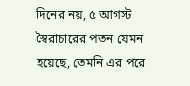দিনের নয়, ৫ আগস্ট স্বৈরাচারের পতন যেমন হয়েছে, তেমনি এর পরে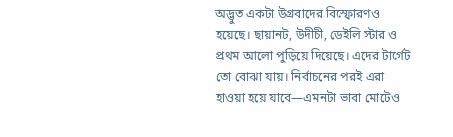অদ্ভুত একটা উগ্রবাদের বিস্ফোরণও হয়েছে। ছায়ানট, উদীচী, ডেইলি স্টার ও প্রথম আলো পুড়িয়ে দিয়েছে। এদের টার্গেট তো বোঝা যায়। নির্বাচনের পরই এরা হাওয়া হয়ে যাবে—এমনটা ভাবা মোটেও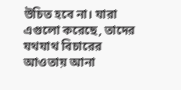উচিত হবে না। যারা এগুলো করেছে, তাদের যথযাথ বিচারের আওতায় আনা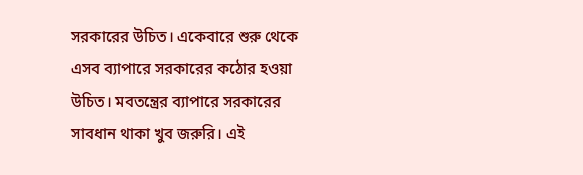সরকারের উচিত। একেবারে শুরু থেকে এসব ব্যাপারে সরকারের কঠোর হওয়া উচিত। মবতন্ত্রের ব্যাপারে সরকারের সাবধান থাকা খুব জরুরি। এই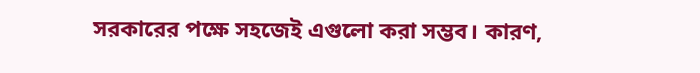সরকারের পক্ষে সহজেই এগুলো করা সম্ভব। কারণ,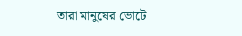তারা মানুষের ভোটে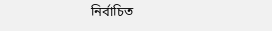নির্বাচিত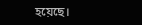হয়েছে।